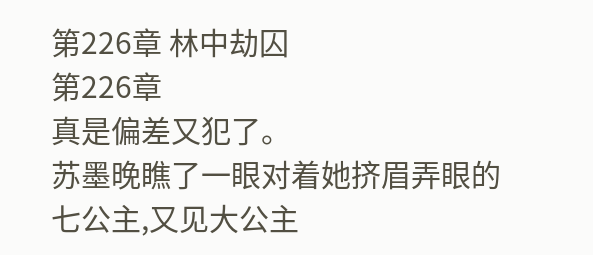第226章 林中劫囚
第226章
真是偏差又犯了。
苏墨晚瞧了一眼对着她挤眉弄眼的七公主,又见大公主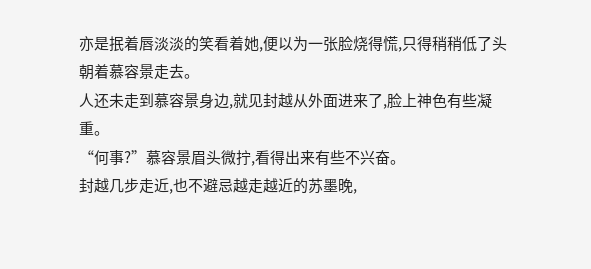亦是抿着唇淡淡的笑看着她,便以为一张脸烧得慌,只得稍稍低了头朝着慕容景走去。
人还未走到慕容景身边,就见封越从外面进来了,脸上神色有些凝重。
“何事?”慕容景眉头微拧,看得出来有些不兴奋。
封越几步走近,也不避忌越走越近的苏墨晚,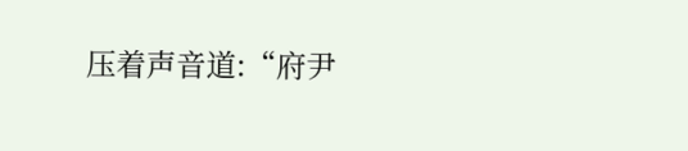压着声音道:“府尹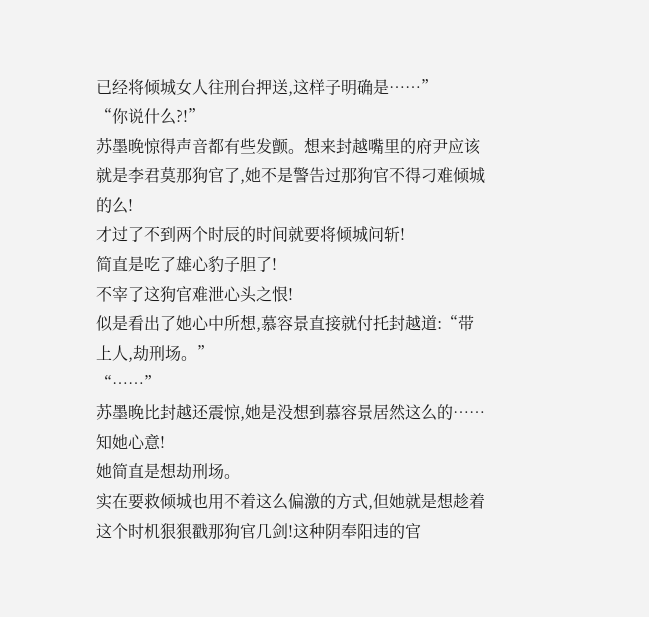已经将倾城女人往刑台押送,这样子明确是……”
“你说什么?!”
苏墨晚惊得声音都有些发颤。想来封越嘴里的府尹应该就是李君莫那狗官了,她不是警告过那狗官不得刁难倾城的么!
才过了不到两个时辰的时间就要将倾城问斩!
简直是吃了雄心豹子胆了!
不宰了这狗官难泄心头之恨!
似是看出了她心中所想,慕容景直接就付托封越道:“带上人,劫刑场。”
“……”
苏墨晚比封越还震惊,她是没想到慕容景居然这么的……知她心意!
她简直是想劫刑场。
实在要救倾城也用不着这么偏激的方式,但她就是想趁着这个时机狠狠戳那狗官几剑!这种阴奉阳违的官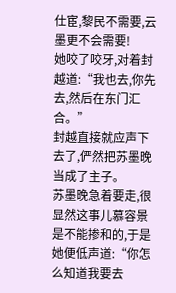仕宦,黎民不需要,云墨更不会需要!
她咬了咬牙,对着封越道:“我也去,你先去,然后在东门汇合。”
封越直接就应声下去了,俨然把苏墨晚当成了主子。
苏墨晚急着要走,很显然这事儿慕容景是不能掺和的,于是她便低声道:“你怎么知道我要去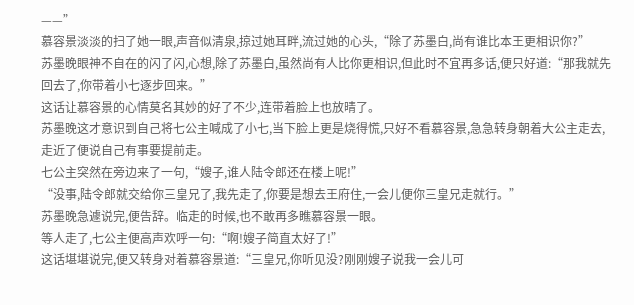——”
慕容景淡淡的扫了她一眼,声音似清泉,掠过她耳畔,流过她的心头,“除了苏墨白,尚有谁比本王更相识你?”
苏墨晚眼神不自在的闪了闪,心想,除了苏墨白,虽然尚有人比你更相识,但此时不宜再多话,便只好道:“那我就先回去了,你带着小七逐步回来。”
这话让慕容景的心情莫名其妙的好了不少,连带着脸上也放晴了。
苏墨晚这才意识到自己将七公主喊成了小七,当下脸上更是烧得慌,只好不看慕容景,急急转身朝着大公主走去,走近了便说自己有事要提前走。
七公主突然在旁边来了一句,“嫂子,谁人陆令郎还在楼上呢!”
“没事,陆令郎就交给你三皇兄了,我先走了,你要是想去王府住,一会儿便你三皇兄走就行。”
苏墨晚急遽说完,便告辞。临走的时候,也不敢再多瞧慕容景一眼。
等人走了,七公主便高声欢呼一句:“啊!嫂子简直太好了!”
这话堪堪说完,便又转身对着慕容景道:“三皇兄,你听见没?刚刚嫂子说我一会儿可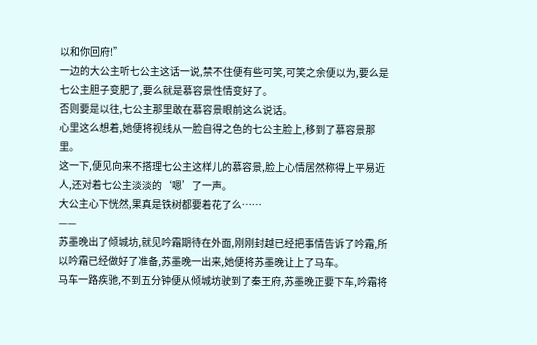以和你回府!”
一边的大公主听七公主这话一说,禁不住便有些可笑,可笑之余便以为,要么是七公主胆子变肥了,要么就是慕容景性情变好了。
否则要是以往,七公主那里敢在慕容景眼前这么说话。
心里这么想着,她便将视线从一脸自得之色的七公主脸上,移到了慕容景那里。
这一下,便见向来不搭理七公主这样儿的慕容景,脸上心情居然称得上平易近人,还对着七公主淡淡的‘嗯’了一声。
大公主心下恍然,果真是铁树都要着花了么……
——
苏墨晚出了倾城坊,就见吟霜期待在外面,刚刚封越已经把事情告诉了吟霜,所以吟霜已经做好了准备,苏墨晚一出来,她便将苏墨晚让上了马车。
马车一路疾驰,不到五分钟便从倾城坊驶到了秦王府,苏墨晚正要下车,吟霜将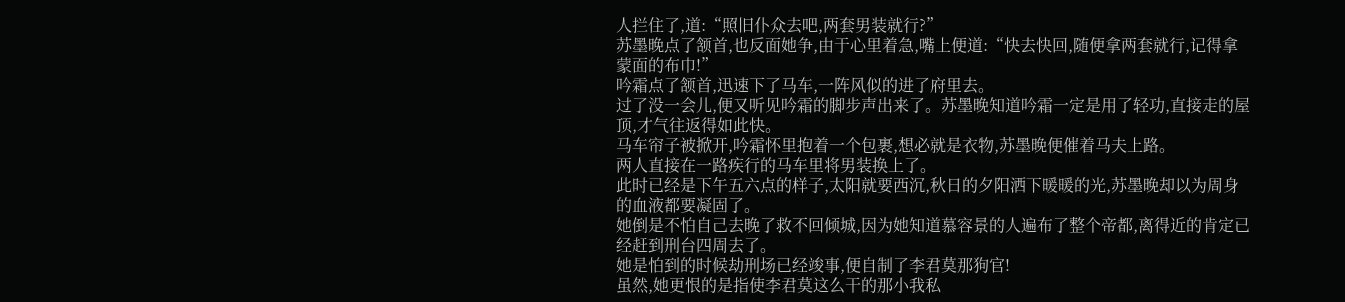人拦住了,道:“照旧仆众去吧,两套男装就行?”
苏墨晚点了颔首,也反面她争,由于心里着急,嘴上便道:“快去快回,随便拿两套就行,记得拿蒙面的布巾!”
吟霜点了颔首,迅速下了马车,一阵风似的进了府里去。
过了没一会儿,便又听见吟霜的脚步声出来了。苏墨晚知道吟霜一定是用了轻功,直接走的屋顶,才气往返得如此快。
马车帘子被掀开,吟霜怀里抱着一个包裹,想必就是衣物,苏墨晚便催着马夫上路。
两人直接在一路疾行的马车里将男装换上了。
此时已经是下午五六点的样子,太阳就要西沉,秋日的夕阳洒下暖暖的光,苏墨晚却以为周身的血液都要凝固了。
她倒是不怕自己去晚了救不回倾城,因为她知道慕容景的人遍布了整个帝都,离得近的肯定已经赶到刑台四周去了。
她是怕到的时候劫刑场已经竣事,便自制了李君莫那狗官!
虽然,她更恨的是指使李君莫这么干的那小我私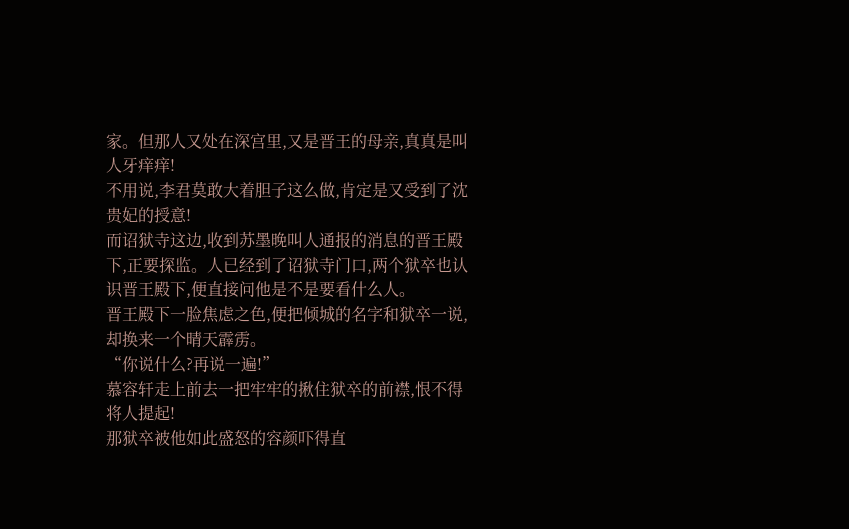家。但那人又处在深宫里,又是晋王的母亲,真真是叫人牙痒痒!
不用说,李君莫敢大着胆子这么做,肯定是又受到了沈贵妃的授意!
而诏狱寺这边,收到苏墨晚叫人通报的消息的晋王殿下,正要探监。人已经到了诏狱寺门口,两个狱卒也认识晋王殿下,便直接问他是不是要看什么人。
晋王殿下一脸焦虑之色,便把倾城的名字和狱卒一说,却换来一个晴天霹雳。
“你说什么?再说一遍!”
慕容轩走上前去一把牢牢的揪住狱卒的前襟,恨不得将人提起!
那狱卒被他如此盛怒的容颜吓得直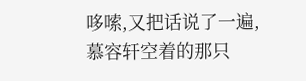哆嗦,又把话说了一遍,慕容轩空着的那只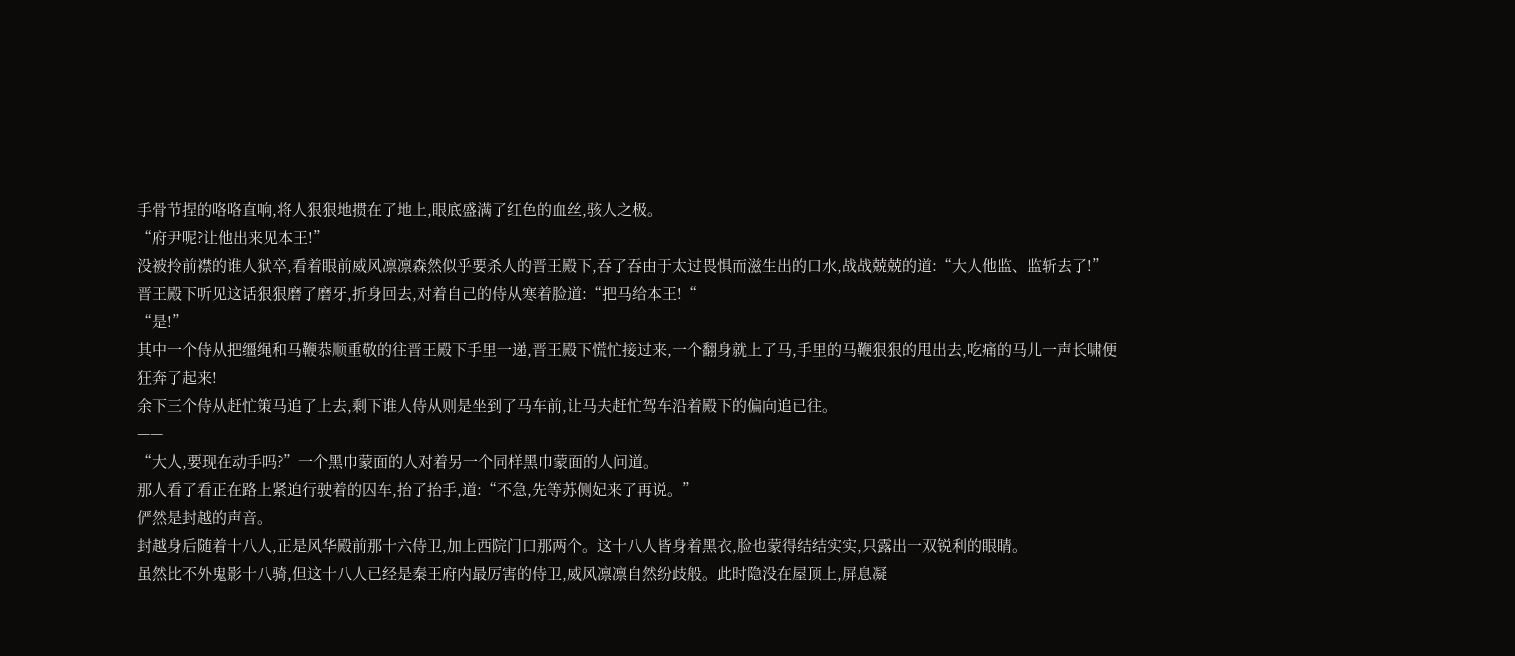手骨节捏的咯咯直响,将人狠狠地掼在了地上,眼底盛满了红色的血丝,骇人之极。
“府尹呢?让他出来见本王!”
没被拎前襟的谁人狱卒,看着眼前威风凛凛森然似乎要杀人的晋王殿下,吞了吞由于太过畏惧而滋生出的口水,战战兢兢的道:“大人他监、监斩去了!”
晋王殿下听见这话狠狠磨了磨牙,折身回去,对着自己的侍从寒着脸道:“把马给本王!“
“是!”
其中一个侍从把缰绳和马鞭恭顺重敬的往晋王殿下手里一递,晋王殿下慌忙接过来,一个翻身就上了马,手里的马鞭狠狠的甩出去,吃痛的马儿一声长啸便狂奔了起来!
余下三个侍从赶忙策马追了上去,剩下谁人侍从则是坐到了马车前,让马夫赶忙驾车沿着殿下的偏向追已往。
——
“大人,要现在动手吗?”一个黑巾蒙面的人对着另一个同样黑巾蒙面的人问道。
那人看了看正在路上紧迫行驶着的囚车,抬了抬手,道:“不急,先等苏侧妃来了再说。”
俨然是封越的声音。
封越身后随着十八人,正是风华殿前那十六侍卫,加上西院门口那两个。这十八人皆身着黑衣,脸也蒙得结结实实,只露出一双锐利的眼睛。
虽然比不外鬼影十八骑,但这十八人已经是秦王府内最厉害的侍卫,威风凛凛自然纷歧般。此时隐没在屋顶上,屏息凝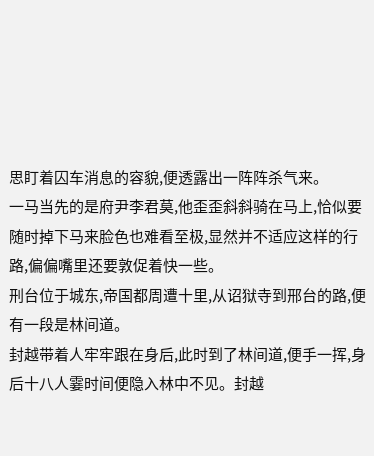思盯着囚车消息的容貌,便透露出一阵阵杀气来。
一马当先的是府尹李君莫,他歪歪斜斜骑在马上,恰似要随时掉下马来脸色也难看至极,显然并不适应这样的行路,偏偏嘴里还要敦促着快一些。
刑台位于城东,帝国都周遭十里,从诏狱寺到邢台的路,便有一段是林间道。
封越带着人牢牢跟在身后,此时到了林间道,便手一挥,身后十八人霎时间便隐入林中不见。封越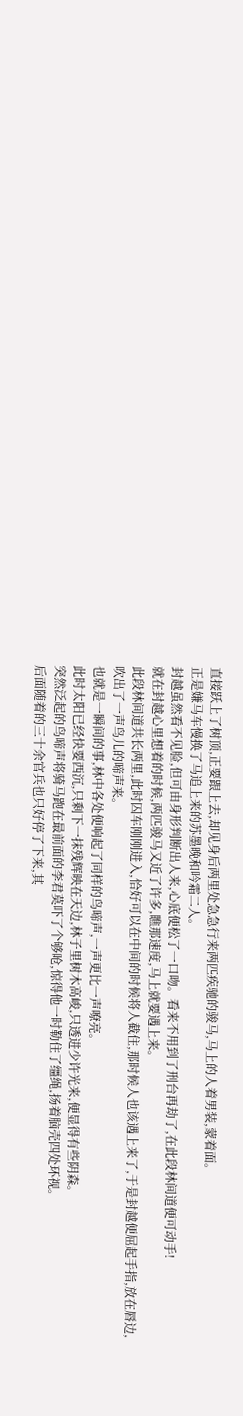直接跃上了树顶,正要跟上去,却见身后两里处急急行来两匹疾驰的骏马,马上的人着男装,蒙着面。
正是嫌马车慢换了马追上来的苏墨晚和吟霜二人。
封越虽然看不见脸,但可由身形判断出人来,心底便松了一口吻。看来不用到了刑台再劫了,在此段林间道便可动手!
就在封越心里想着的时候,两匹骏马又近了许多,瞧那速度,马上就要遇上来。
此段林间道共长两里,此时囚车刚刚进入,恰好可以在中间的时候将人截住,那时候人也该遇上来了,于是封越便屈起手指,放在唇边,吹出了一声鸟儿的啼声来。
也就是一瞬间的事,林中各处便响起了同样的鸟啼声,一声更比一声嘹亮。
此时太阳已经快要西沉,只剩下一抹残辉映在天边,林子里树木高峻,只透进少许光来,便显得有些阴森。
突然泛起的鸟啼声将骑马跑在最前面的李君莫吓了个够呛,惊得他一时勒住了缰绳,扬着脑壳四处环视。
后面随着的三十余官兵也只好停了下来,其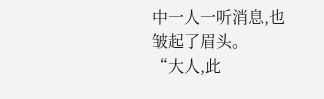中一人一听消息,也皱起了眉头。
“大人,此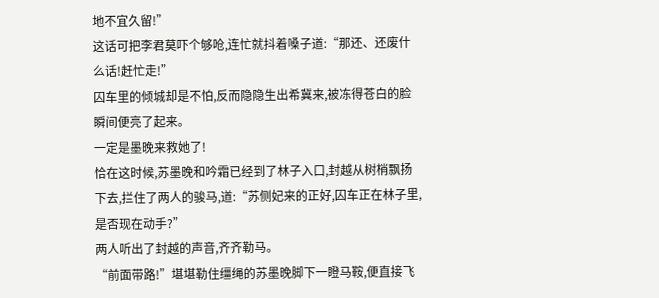地不宜久留!”
这话可把李君莫吓个够呛,连忙就抖着嗓子道:“那还、还废什么话!赶忙走!”
囚车里的倾城却是不怕,反而隐隐生出希冀来,被冻得苍白的脸瞬间便亮了起来。
一定是墨晚来救她了!
恰在这时候,苏墨晚和吟霜已经到了林子入口,封越从树梢飘扬下去,拦住了两人的骏马,道:“苏侧妃来的正好,囚车正在林子里,是否现在动手?”
两人听出了封越的声音,齐齐勒马。
“前面带路!”堪堪勒住缰绳的苏墨晚脚下一瞪马鞍,便直接飞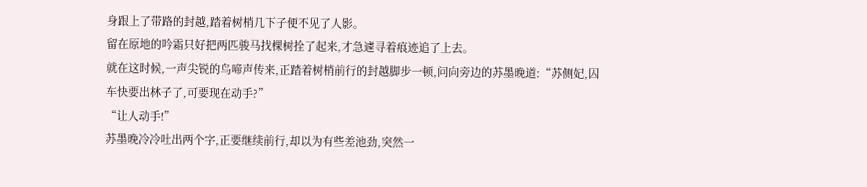身跟上了带路的封越,踏着树梢几下子便不见了人影。
留在原地的吟霜只好把两匹骏马找棵树拴了起来,才急遽寻着痕迹追了上去。
就在这时候,一声尖锐的鸟啼声传来,正踏着树梢前行的封越脚步一顿,问向旁边的苏墨晚道:“苏侧妃,囚车快要出林子了,可要现在动手?”
“让人动手!”
苏墨晚冷冷吐出两个字,正要继续前行,却以为有些差池劲,突然一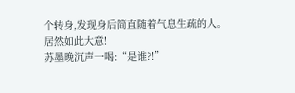个转身,发现身后简直随着气息生疏的人。
居然如此大意!
苏墨晚沉声一喝:“是谁?!”